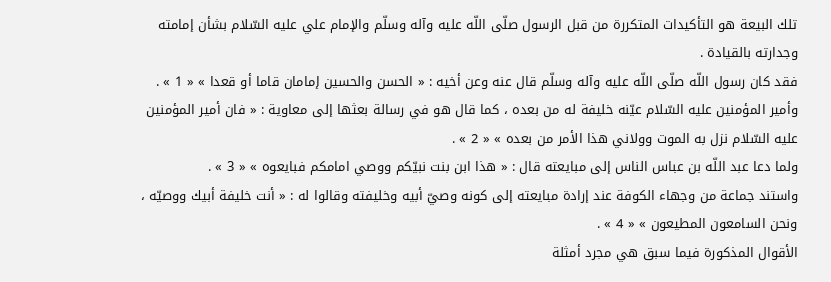تلك البيعة هو التأكيدات المتكررة من قبل الرسول صلّى اللّه عليه وآله وسلّم والإمام علي عليه السّلام بشأن إمامته وجدارته بالقيادة .
فقد كان رسول اللّه صلّى اللّه عليه وآله وسلّم قال عنه وعن أخيه : « الحسن والحسين إمامان قاما أو قعدا » « 1 » .
وأمير المؤمنين عليه السّلام عيّنه خليفة له من بعده ، كما قال هو في رسالة بعثها إلى معاوية : « فان أمير المؤمنين عليه السّلام نزل به الموت وولاني هذا الأمر من بعده » « 2 » .
ولما دعا عبد اللّه بن عباس الناس إلى مبايعته قال : « هذا ابن بنت نبيّكم ووصي امامكم فبايعوه » « 3 » .
واستند جماعة من وجهاء الكوفة عند إرادة مبايعته إلى كونه وصيّ أبيه وخليفته وقالوا له : « أنت خليفة أبيك ووصيّه ، ونحن السامعون المطيعون » « 4 » .
الأقوال المذكورة فيما سبق هي مجرد أمثلة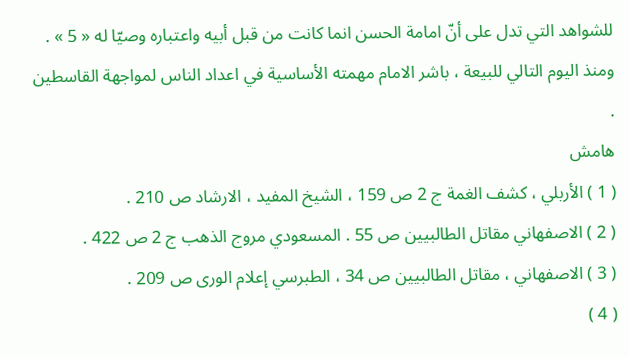للشواهد التي تدل على أنّ امامة الحسن انما كانت من قبل أبيه واعتباره وصيّا له « 5 » .
ومنذ اليوم التالي للبيعة ، باشر الامام مهمته الأساسية في اعداد الناس لمواجهة القاسطين .
هامش
( 1 ) الأربلي ، كشف الغمة ج 2 ص 159 ، الشيخ المفيد ، الارشاد ص 210 .
( 2 ) الاصفهاني مقاتل الطالبيين ص 55 . المسعودي مروج الذهب ج 2 ص 422 .
( 3 ) الاصفهاني ، مقاتل الطالبيين ص 34 ، الطبرسي إعلام الورى ص 209 .
( 4 )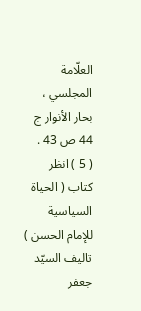العلّامة المجلسي ، بحار الأنوار ج 44 ص 43 .
( 5 ) انظر كتاب ( الحياة السياسية للإمام الحسن ) تاليف السيّد جعفر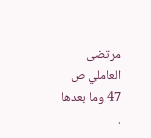مرتضى العاملي ص 47 وما بعدها .